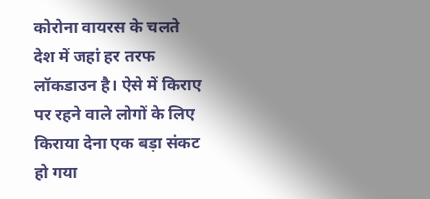कोरोना वायरस के चलते देश में जहां हर तरफ लॉकडाउन है। ऐसे में किराए पर रहने वाले लोगों के लिए किराया देना एक बड़ा संकट हो गया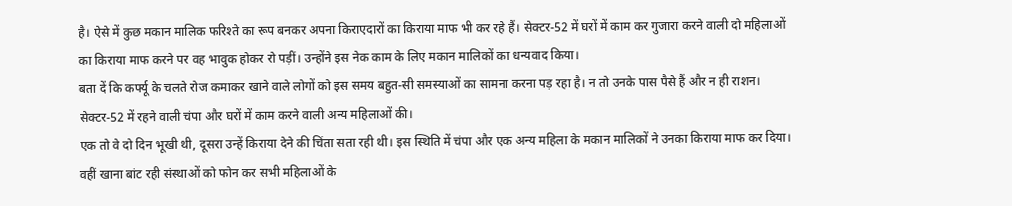है। ऐसे में कुछ मकान मालिक फरिश्ते का रूप बनकर अपना किराएदारों का किराया माफ भी कर रहे हैं। सेक्टर-52 में घरों में काम कर गुजारा करने वाली दो महिलाओं का किराया माफ करने पर वह भावुक होकर रो पड़ीं। उन्होंने इस नेक काम के लिए मकान मालिकों का धन्यवाद किया।
बता दें कि कर्फ्यू के चलते रोज कमाकर खाने वाले लोगों को इस समय बहुत-सी समस्याओं का सामना करना पड़ रहा है। न तो उनके पास पैसे हैं और न ही राशन। सेक्टर-52 में रहने वाली चंपा और घरों में काम करने वाली अन्य महिलाओं की।
एक तो वे दो दिन भूखी थी, दूसरा उन्हें किराया देने की चिंता सता रही थी। इस स्थिति में चंपा और एक अन्य महिला के मकान मालिकों ने उनका किराया माफ कर दिया। वहीं खाना बांट रही संस्थाओं को फोन कर सभी महिलाओं के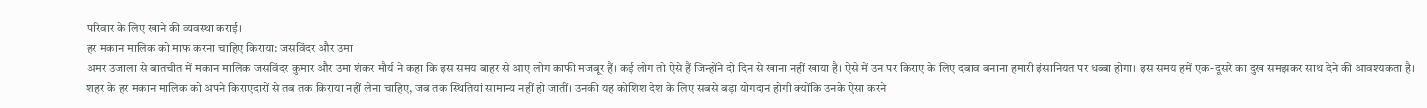परिवार के लिए खाने की व्यवस्था कराई।
हर मकान मालिक को माफ करना चाहिए किराया: जसविंदर और उमा
अमर उजाला से बातचीत में मकान मालिक जसविंदर कुमार और उमा शंकर मौर्य ने कहा कि इस समय बाहर से आए लोग काफी मजबूर हैं। कई लोग तो ऐसे हैं जिन्होंने दो दिन से खाना नहीं खाया है। ऐसे में उन पर किराए के लिए दबाव बनाना हमारी इंसानियत पर धब्बा होगा। इस समय हमें एक-दूसरे का दुख समझकर साथ देने की आवश्यकता है।
शहर के हर मकान मालिक को अपने किराएदारों से तब तक किराया नहीं लेना चाहिए, जब तक स्थितियां सामान्य नहीं हो जातीं। उनकी यह कोशिश देश के लिए सबसे बड़ा योगदान होगी क्योंकि उनके ऐसा करने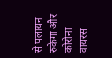से पलायन रुकेगा और कोरोना वायरस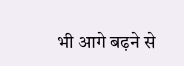भी आगे बढ़ने से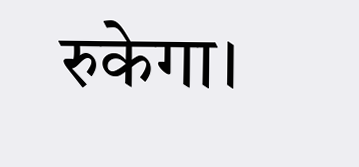रुकेगा।